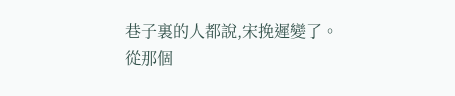巷子裏的人都說,宋挽遲變了。
從那個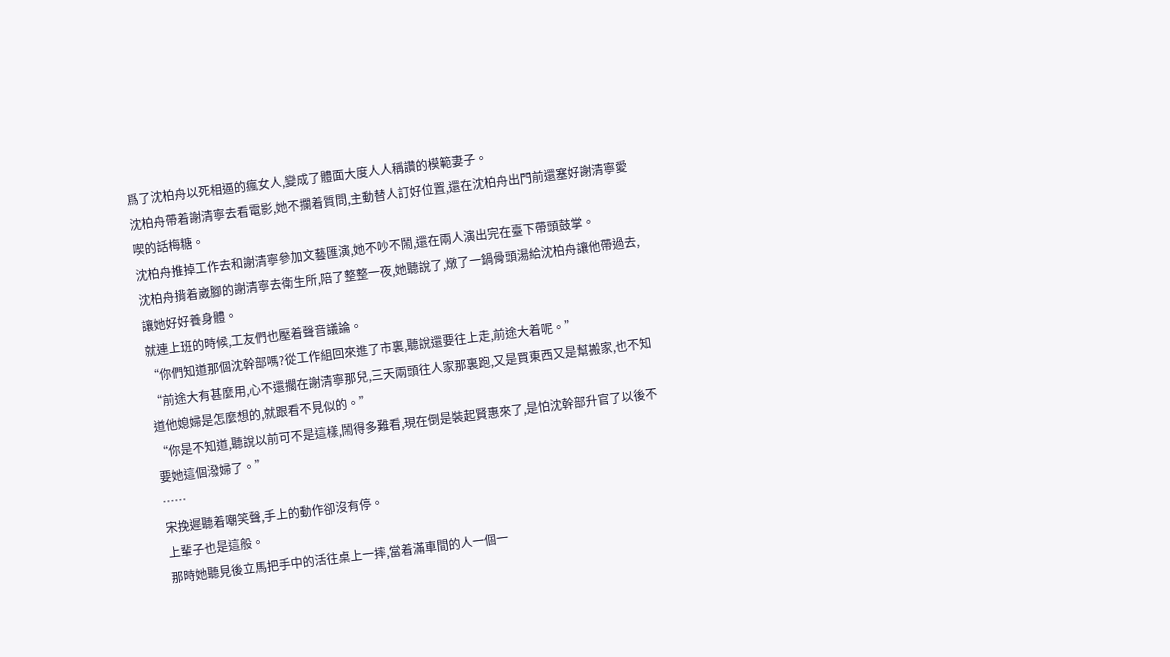爲了沈柏舟以死相逼的瘋女人,變成了體面大度人人稱讚的模範妻子。
沈柏舟帶着謝清寧去看電影,她不攔着質問,主動替人訂好位置,還在沈柏舟出門前還塞好謝清寧愛喫的話梅糖。
沈柏舟推掉工作去和謝清寧參加文藝匯演,她不吵不鬧,還在兩人演出完在臺下帶頭鼓掌。
沈柏舟揹着崴腳的謝清寧去衛生所,陪了整整一夜,她聽說了,燉了一鍋骨頭湯給沈柏舟讓他帶過去,讓她好好養身體。
就連上班的時候,工友們也壓着聲音議論。
“你們知道那個沈幹部嗎?從工作組回來進了市裏,聽說還要往上走,前途大着呢。”
“前途大有甚麼用,心不還擱在謝清寧那兒,三天兩頭往人家那裏跑,又是買東西又是幫搬家,也不知道他媳婦是怎麼想的,就跟看不見似的。”
“你是不知道,聽說以前可不是這樣,鬧得多難看,現在倒是裝起賢惠來了,是怕沈幹部升官了以後不要她這個潑婦了。”
……
宋挽遲聽着嘲笑聲,手上的動作卻沒有停。
上輩子也是這般。
那時她聽見後立馬把手中的活往桌上一摔,當着滿車間的人一個一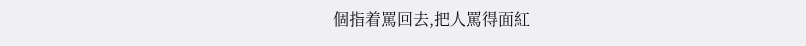個指着罵回去,把人罵得面紅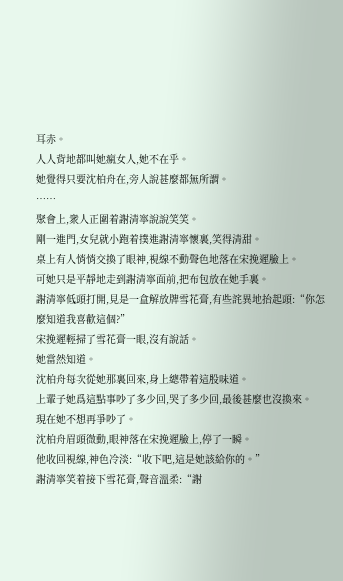耳赤。
人人背地都叫她瘋女人,她不在乎。
她覺得只要沈柏舟在,旁人說甚麼都無所謂。
……
聚會上,衆人正圍着謝清寧說說笑笑。
剛一進門,女兒就小跑着撲進謝清寧懷裏,笑得清甜。
桌上有人悄悄交換了眼神,視線不動聲色地落在宋挽遲臉上。
可她只是平靜地走到謝清寧面前,把布包放在她手裏。
謝清寧低頭打開,見是一盒解放牌雪花膏,有些詫異地抬起頭:“你怎麼知道我喜歡這個?”
宋挽遲輕掃了雪花膏一眼,沒有說話。
她當然知道。
沈柏舟每次從她那裏回來,身上總帶着這股味道。
上輩子她爲這點事吵了多少回,哭了多少回,最後甚麼也沒換來。
現在她不想再爭吵了。
沈柏舟眉頭微動,眼神落在宋挽遲臉上,停了一瞬。
他收回視線,神色冷淡:“收下吧,這是她該給你的。”
謝清寧笑着接下雪花膏,聲音溫柔:“謝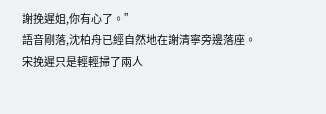謝挽遲姐,你有心了。”
語音剛落,沈柏舟已經自然地在謝清寧旁邊落座。
宋挽遲只是輕輕掃了兩人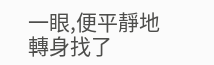一眼,便平靜地轉身找了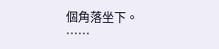個角落坐下。
……